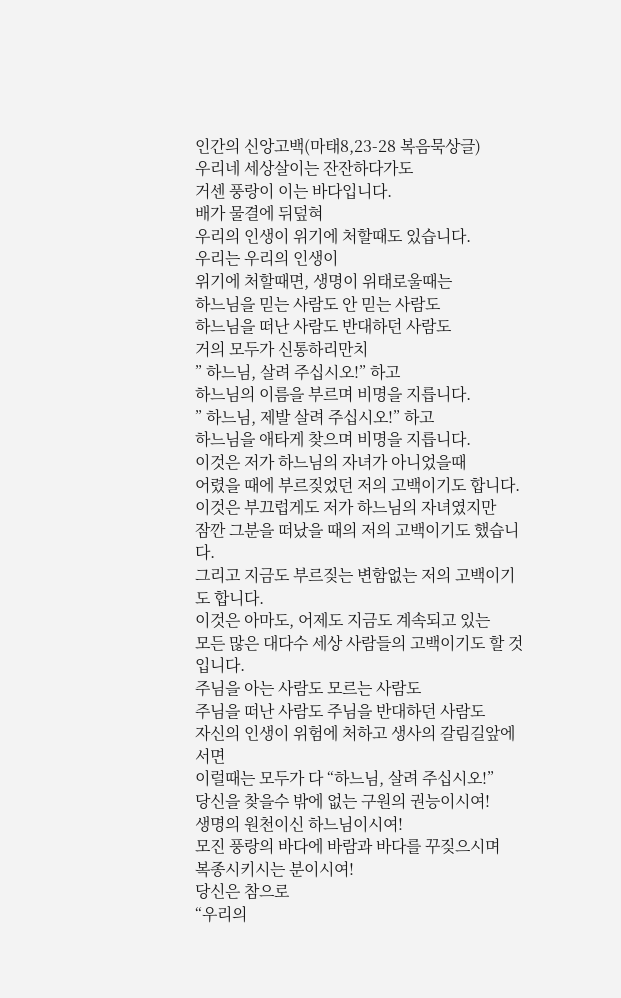인간의 신앙고백(마태8,23-28 복음묵상글)
우리네 세상살이는 잔잔하다가도
거센 풍랑이 이는 바다입니다.
배가 물결에 뒤덮혀
우리의 인생이 위기에 처할때도 있습니다.
우리는 우리의 인생이
위기에 처할때면, 생명이 위태로울때는
하느님을 믿는 사람도 안 믿는 사람도
하느님을 떠난 사람도 반대하던 사람도
거의 모두가 신통하리만치
” 하느님, 살려 주십시오!” 하고
하느님의 이름을 부르며 비명을 지릅니다.
” 하느님, 제발 살려 주십시오!” 하고
하느님을 애타게 찾으며 비명을 지릅니다.
이것은 저가 하느님의 자녀가 아니었을때
어렸을 때에 부르짖었던 저의 고백이기도 합니다.
이것은 부끄럽게도 저가 하느님의 자녀였지만
잠깐 그분을 떠났을 때의 저의 고백이기도 했습니다.
그리고 지금도 부르짖는 변함없는 저의 고백이기도 합니다.
이것은 아마도, 어제도 지금도 계속되고 있는
모든 많은 대다수 세상 사람들의 고백이기도 할 것입니다.
주님을 아는 사람도 모르는 사람도
주님을 떠난 사람도 주님을 반대하던 사람도
자신의 인생이 위험에 처하고 생사의 갈림길앞에 서면
이럴때는 모두가 다 “하느님, 살려 주십시오!”
당신을 찾을수 밖에 없는 구원의 권능이시여!
생명의 원천이신 하느님이시여!
모진 풍랑의 바다에 바람과 바다를 꾸짖으시며
복종시키시는 분이시여!
당신은 참으로
“우리의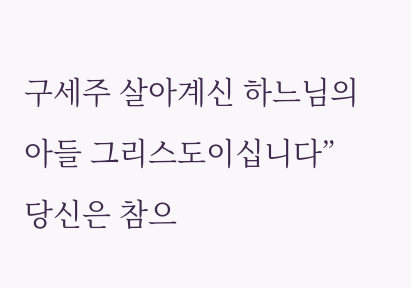구세주 살아계신 하느님의 아들 그리스도이십니다”
당신은 참으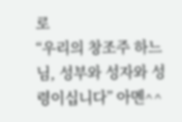로
“우리의 창조주 하느님, 성부와 성자와 성령이십니다” 아멘^^